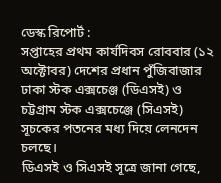ডেস্ক রিপোর্ট :
সপ্তাহের প্রথম কার্যদিবস রোববার (১২ অক্টোবর) দেশের প্রধান পুঁজিবাজার ঢাকা স্টক এক্সচেঞ্জ (ডিএসই) ও চট্টগ্রাম স্টক এক্সচেঞ্জে (সিএসই) সূচকের পতনের মধ্য দিয়ে লেনদেন চলছে।
ডিএসই ও সিএসই সূত্রে জানা গেছে,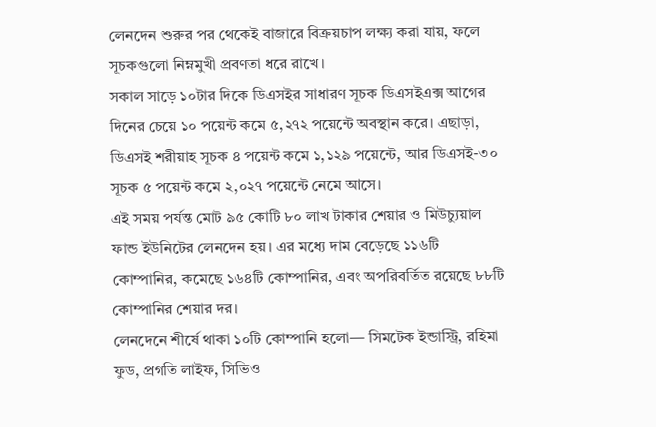লেনদেন শুরুর পর থেকেই বাজারে বিক্রয়চাপ লক্ষ্য করা যায়, ফলে সূচকগুলো নিম্নমুখী প্রবণতা ধরে রাখে।
সকাল সাড়ে ১০টার দিকে ডিএসইর সাধারণ সূচক ডিএসইএক্স আগের দিনের চেয়ে ১০ পয়েন্ট কমে ৫,২৭২ পয়েন্টে অবস্থান করে। এছাড়া, ডিএসই শরীয়াহ সূচক ৪ পয়েন্ট কমে ১,১২৯ পয়েন্টে, আর ডিএসই-৩০ সূচক ৫ পয়েন্ট কমে ২,০২৭ পয়েন্টে নেমে আসে।
এই সময় পর্যন্ত মোট ৯৫ কোটি ৮০ লাখ টাকার শেয়ার ও মিউচ্যুয়াল ফান্ড ইউনিটের লেনদেন হয়। এর মধ্যে দাম বেড়েছে ১১৬টি কোম্পানির, কমেছে ১৬৪টি কোম্পানির, এবং অপরিবর্তিত রয়েছে ৮৮টি কোম্পানির শেয়ার দর।
লেনদেনে শীর্ষে থাকা ১০টি কোম্পানি হলো— সিমটেক ইন্ডাস্ট্রি, রহিমা ফুড, প্রগতি লাইফ, সিভিও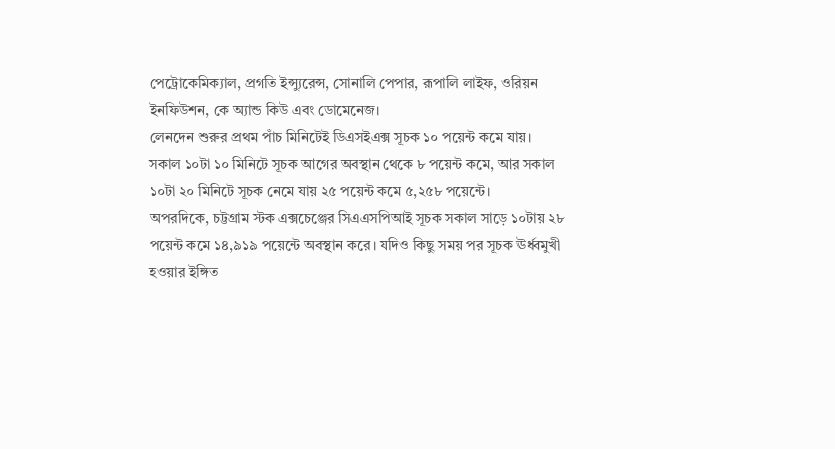পেট্রোকেমিক্যাল, প্রগতি ইন্স্যুরেন্স, সোনালি পেপার, রূপালি লাইফ, ওরিয়ন ইনফিউশন, কে অ্যান্ড কিউ এবং ডোমেনেজ।
লেনদেন শুরুর প্রথম পাঁচ মিনিটেই ডিএসইএক্স সূচক ১০ পয়েন্ট কমে যায়। সকাল ১০টা ১০ মিনিটে সূচক আগের অবস্থান থেকে ৮ পয়েন্ট কমে, আর সকাল ১০টা ২০ মিনিটে সূচক নেমে যায় ২৫ পয়েন্ট কমে ৫,২৫৮ পয়েন্টে।
অপরদিকে, চট্টগ্রাম স্টক এক্সচেঞ্জের সিএএসপিআই সূচক সকাল সাড়ে ১০টায় ২৮ পয়েন্ট কমে ১৪,৯১৯ পয়েন্টে অবস্থান করে। যদিও কিছু সময় পর সূচক ঊর্ধ্বমুখী হওয়ার ইঙ্গিত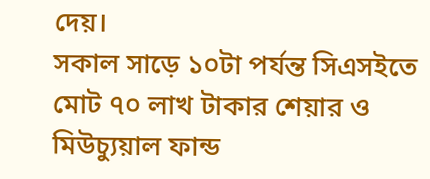দেয়।
সকাল সাড়ে ১০টা পর্যন্ত সিএসইতে মোট ৭০ লাখ টাকার শেয়ার ও মিউচ্যুয়াল ফান্ড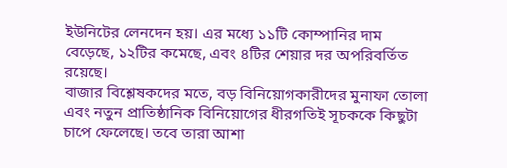ইউনিটের লেনদেন হয়। এর মধ্যে ১১টি কোম্পানির দাম বেড়েছে, ১২টির কমেছে, এবং ৪টির শেয়ার দর অপরিবর্তিত রয়েছে।
বাজার বিশ্লেষকদের মতে, বড় বিনিয়োগকারীদের মুনাফা তোলা এবং নতুন প্রাতিষ্ঠানিক বিনিয়োগের ধীরগতিই সূচককে কিছুটা চাপে ফেলেছে। তবে তারা আশা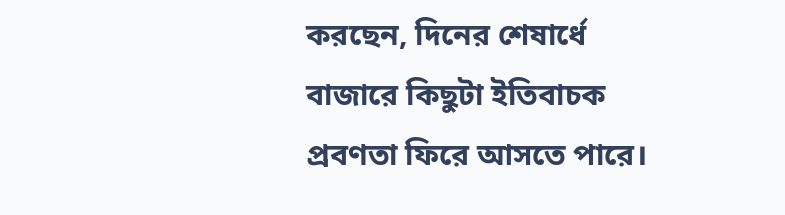করছেন, দিনের শেষার্ধে বাজারে কিছুটা ইতিবাচক প্রবণতা ফিরে আসতে পারে।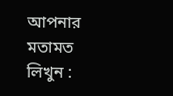আপনার মতামত লিখুন :